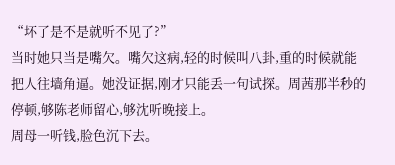“坏了是不是就听不见了?”
当时她只当是嘴欠。嘴欠这病,轻的时候叫八卦,重的时候就能把人往墙角逼。她没证据,刚才只能丢一句试探。周茜那半秒的停顿,够陈老师留心,够沈听晚接上。
周母一听钱,脸色沉下去。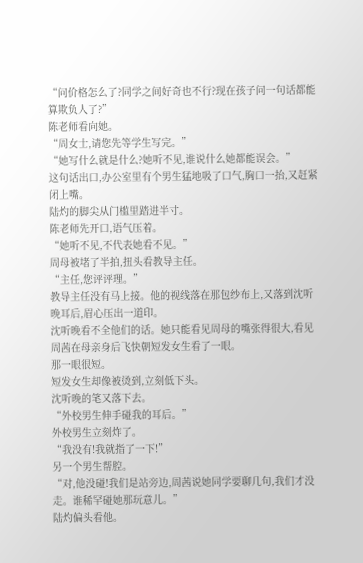“问价格怎么了?同学之间好奇也不行?现在孩子问一句话都能算欺负人了?”
陈老师看向她。
“周女士,请您先等学生写完。”
“她写什么就是什么?她听不见,谁说什么她都能误会。”
这句话出口,办公室里有个男生猛地吸了口气,胸口一抬,又赶紧闭上嘴。
陆灼的脚尖从门槛里踏进半寸。
陈老师先开口,语气压着。
“她听不见,不代表她看不见。”
周母被堵了半拍,扭头看教导主任。
“主任,您评评理。”
教导主任没有马上接。他的视线落在那包纱布上,又落到沈听晚耳后,眉心压出一道印。
沈听晚看不全他们的话。她只能看见周母的嘴张得很大,看见周茜在母亲身后飞快朝短发女生看了一眼。
那一眼很短。
短发女生却像被烫到,立刻低下头。
沈听晚的笔又落下去。
“外校男生伸手碰我的耳后。”
外校男生立刻炸了。
“我没有!我就指了一下!”
另一个男生帮腔。
“对,他没碰!我们是站旁边,周茜说她同学要聊几句,我们才没走。谁稀罕碰她那玩意儿。”
陆灼偏头看他。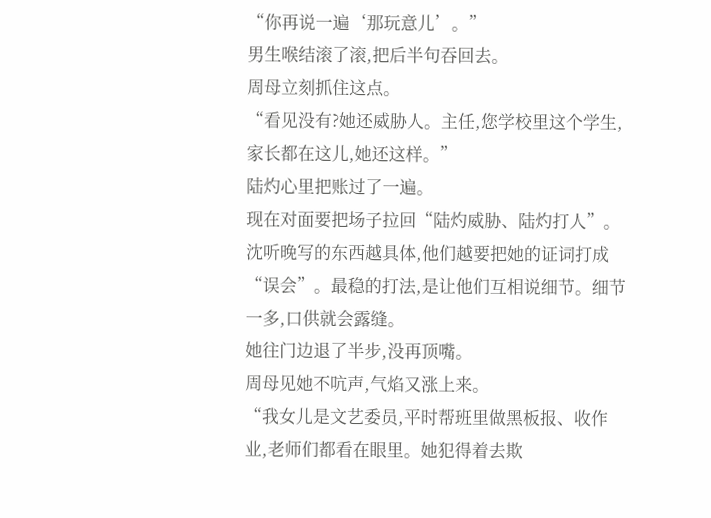“你再说一遍‘那玩意儿’。”
男生喉结滚了滚,把后半句吞回去。
周母立刻抓住这点。
“看见没有?她还威胁人。主任,您学校里这个学生,家长都在这儿,她还这样。”
陆灼心里把账过了一遍。
现在对面要把场子拉回“陆灼威胁、陆灼打人”。沈听晚写的东西越具体,他们越要把她的证词打成“误会”。最稳的打法,是让他们互相说细节。细节一多,口供就会露缝。
她往门边退了半步,没再顶嘴。
周母见她不吭声,气焰又涨上来。
“我女儿是文艺委员,平时帮班里做黑板报、收作业,老师们都看在眼里。她犯得着去欺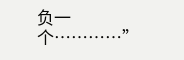负一个…………”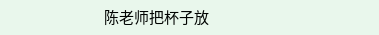陈老师把杯子放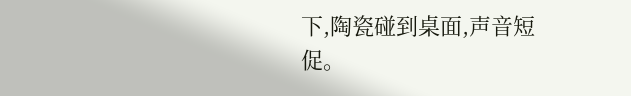下,陶瓷碰到桌面,声音短促。